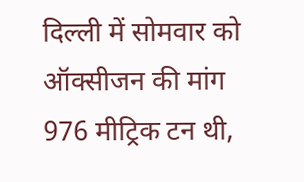दिल्ली में सोमवार को ऑक्सीजन की मांग 976 मीट्रिक टन थी,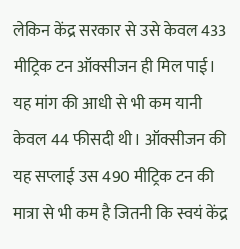लेकिन केंद्र सरकार से उसे केवल 433 मीट्रिक टन ऑक्सीजन ही मिल पाई। यह मांग की आधी से भी कम यानी केवल 44 फीसदी थी। ऑक्सीजन की यह सप्लाई उस 490 मीट्रिक टन की मात्रा से भी कम है जितनी कि स्वयं केंद्र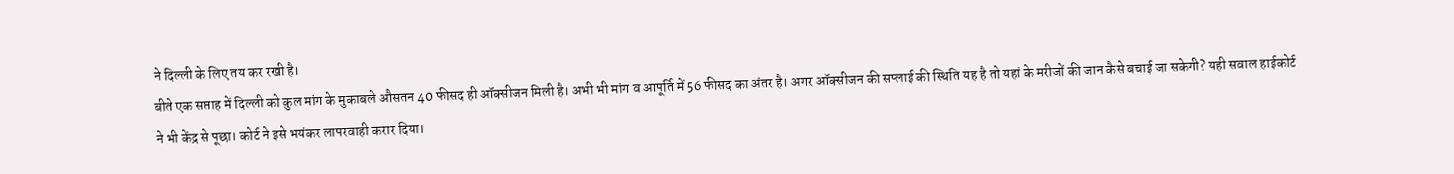ने दिल्ली के लिए तय कर रखी है।
बीते एक सप्ताह में दिल्ली को कुल मांग के मुकाबले औसतन 40 फीसद ही ऑक्सीजन मिली है। अभी भी मांग व आपूर्ति में 56 फीसद का अंतर है। अगर ऑक्सीजन की सप्लाई की स्थिति यह है तो यहां के मरीजों की जान कैसे बचाई जा सकेगी? यही सवाल हाईकोर्ट ने भी केंद्र से पूछा। कोर्ट ने इसे भयंकर लापरवाही करार दिया।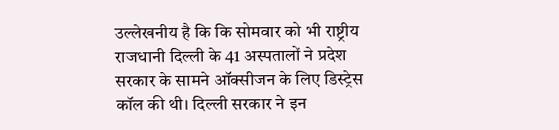उल्लेखनीय है कि कि सोमवार को भी राष्ट्रीय राजधानी दिल्ली के 41 अस्पतालों ने प्रदेश सरकार के सामने ऑक्सीजन के लिए डिस्ट्रेस कॉल की थी। दिल्ली सरकार ने इन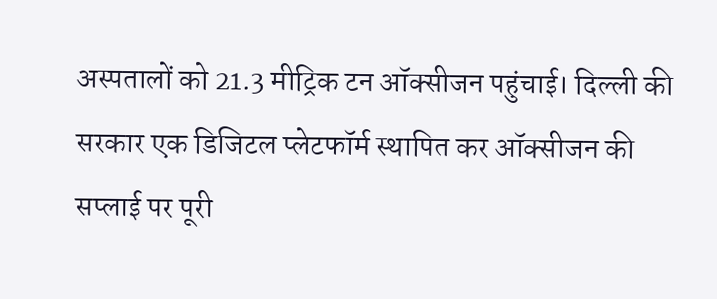अस्पतालों को 21.3 मीट्रिक टन ऑक्सीजन पहुंचाई। दिल्ली की सरकार एक डिजिटल प्लेटफॉर्म स्थापित कर ऑक्सीजन की सप्लाई पर पूरी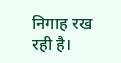निगाह रख रही है।